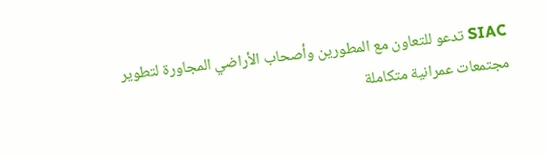SIAC تدعو للتعاون مع المطورين وأصحاب الأراضي المجاورة لتطوير مجتمعات عمرانية متكاملة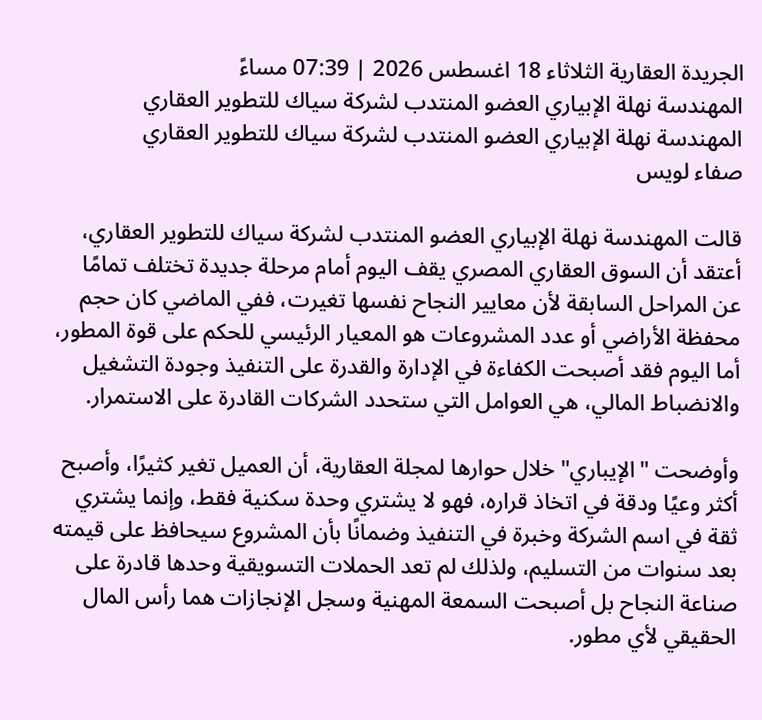الجريدة العقارية الثلاثاء 18 اغسطس 2026 | 07:39 مساءً
المهندسة نهلة الإبياري العضو المنتدب لشركة سياك للتطوير العقاري
المهندسة نهلة الإبياري العضو المنتدب لشركة سياك للتطوير العقاري
صفاء لويس

قالت المهندسة نهلة الإبياري العضو المنتدب لشركة سياك للتطوير العقاري، أعتقد أن السوق العقاري المصري يقف اليوم أمام مرحلة جديدة تختلف تمامًا عن المراحل السابقة لأن معايير النجاح نفسها تغيرت، ففي الماضي كان حجم محفظة الأراضي أو عدد المشروعات هو المعيار الرئيسي للحكم على قوة المطور، أما اليوم فقد أصبحت الكفاءة في الإدارة والقدرة على التنفيذ وجودة التشغيل والانضباط المالي، هي العوامل التي ستحدد الشركات القادرة على الاستمرار.

وأوضحت "الإيباري" خلال حوارها لمجلة العقارية، أن العميل تغير كثيرًا، وأصبح أكثر وعيًا ودقة في اتخاذ قراره، فهو لا يشتري وحدة سكنية فقط، وإنما يشتري ثقة في اسم الشركة وخبرة في التنفيذ وضمانًا بأن المشروع سيحافظ على قيمته بعد سنوات من التسليم، ولذلك لم تعد الحملات التسويقية وحدها قادرة على صناعة النجاح بل أصبحت السمعة المهنية وسجل الإنجازات هما رأس المال الحقيقي لأي مطور.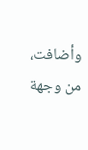وأضافت، من وجهة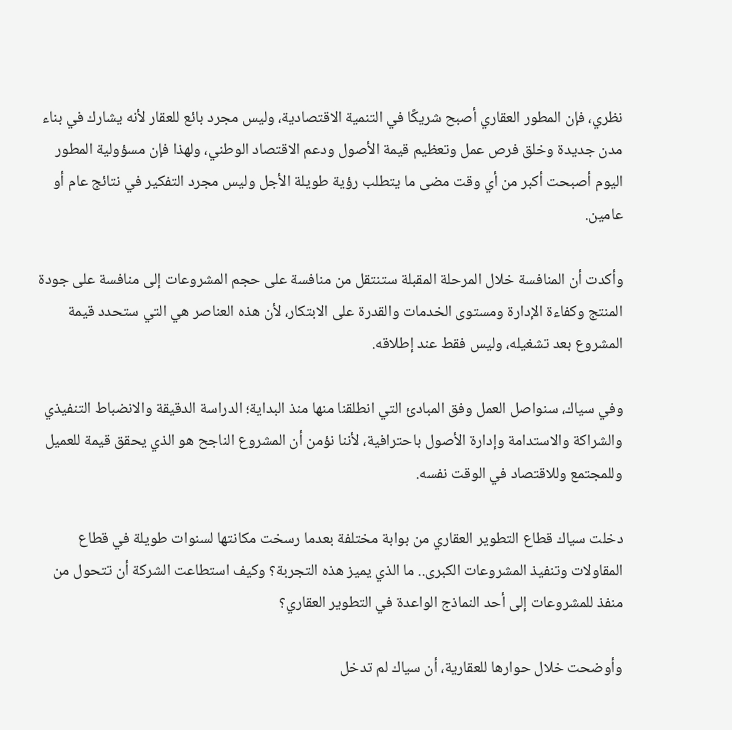نظري، فإن المطور العقاري أصبح شريكًا في التنمية الاقتصادية، وليس مجرد بائع للعقار لأنه يشارك في بناء مدن جديدة وخلق فرص عمل وتعظيم قيمة الأصول ودعم الاقتصاد الوطني، ولهذا فإن مسؤولية المطور اليوم أصبحت أكبر من أي وقت مضى ما يتطلب رؤية طويلة الأجل وليس مجرد التفكير في نتائج عام أو عامين.

وأكدت أن المنافسة خلال المرحلة المقبلة ستنتقل من منافسة على حجم المشروعات إلى منافسة على جودة المنتج وكفاءة الإدارة ومستوى الخدمات والقدرة على الابتكار، لأن هذه العناصر هي التي ستحدد قيمة المشروع بعد تشغيله، وليس فقط عند إطلاقه.

وفي سياك، سنواصل العمل وفق المبادئ التي انطلقنا منها منذ البداية؛ الدراسة الدقيقة والانضباط التنفيذي والشراكة والاستدامة وإدارة الأصول باحترافية، لأننا نؤمن أن المشروع الناجح هو الذي يحقق قيمة للعميل وللمجتمع وللاقتصاد في الوقت نفسه.

دخلت سياك قطاع التطوير العقاري من بوابة مختلفة بعدما رسخت مكانتها لسنوات طويلة في قطاع المقاولات وتنفيذ المشروعات الكبرى.. ما الذي يميز هذه التجربة؟ وكيف استطاعت الشركة أن تتحول من منفذ للمشروعات إلى أحد النماذج الواعدة في التطوير العقاري؟

وأوضحت خلال حوارها للعقارية، أن سياك لم تدخل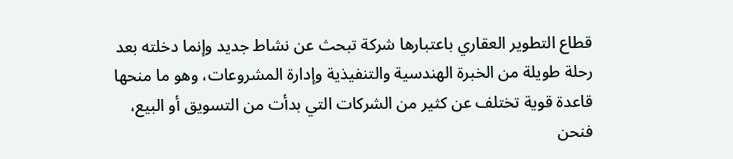قطاع التطوير العقاري باعتبارها شركة تبحث عن نشاط جديد وإنما دخلته بعد رحلة طويلة من الخبرة الهندسية والتنفيذية وإدارة المشروعات، وهو ما منحها قاعدة قوية تختلف عن كثير من الشركات التي بدأت من التسويق أو البيع، فنحن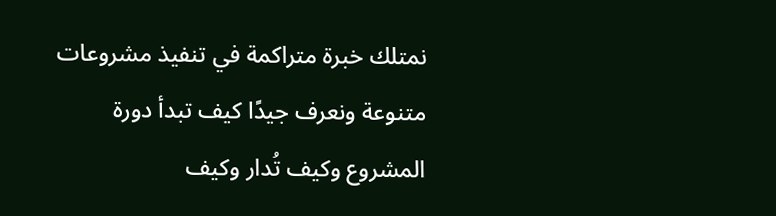نمتلك خبرة متراكمة في تنفيذ مشروعات متنوعة ونعرف جيدًا كيف تبدأ دورة المشروع وكيف تُدار وكيف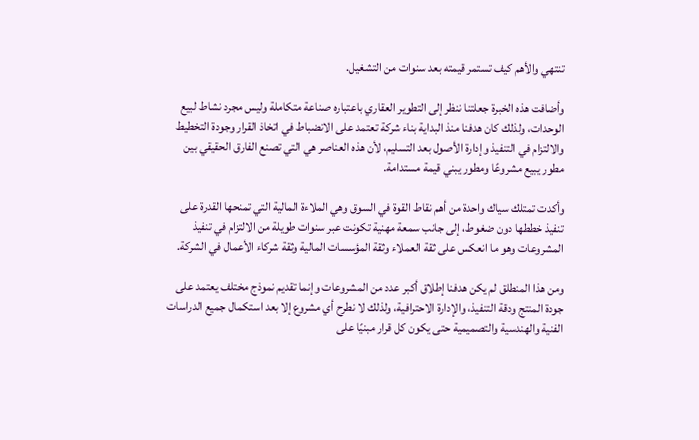تنتهي والأهم كيف تستمر قيمته بعد سنوات من التشغيل.

وأضافت هذه الخبرة جعلتنا ننظر إلى التطوير العقاري باعتباره صناعة متكاملة وليس مجرد نشاط لبيع الوحدات، ولذلك كان هدفنا منذ البداية بناء شركة تعتمد على الانضباط في اتخاذ القرار وجودة التخطيط والالتزام في التنفيذ وإدارة الأصول بعد التسليم، لأن هذه العناصر هي التي تصنع الفارق الحقيقي بين مطور يبيع مشروعًا ومطور يبني قيمة مستدامة.

وأكدت تمتلك سياك واحدة من أهم نقاط القوة في السوق وهي الملاءة المالية التي تمنحها القدرة على تنفيذ خططها دون ضغوط، إلى جانب سمعة مهنية تكونت عبر سنوات طويلة من الالتزام في تنفيذ المشروعات وهو ما انعكس على ثقة العملاء وثقة المؤسسات المالية وثقة شركاء الأعمال في الشركة.

ومن هذا المنطلق لم يكن هدفنا إطلاق أكبر عدد من المشروعات وإنما تقديم نموذج مختلف يعتمد على جودة المنتج ودقة التنفيذ، والإدارة الاحترافية، ولذلك لا نطرح أي مشروع إلا بعد استكمال جميع الدراسات الفنية والهندسية والتصميمية حتى يكون كل قرار مبنيًا على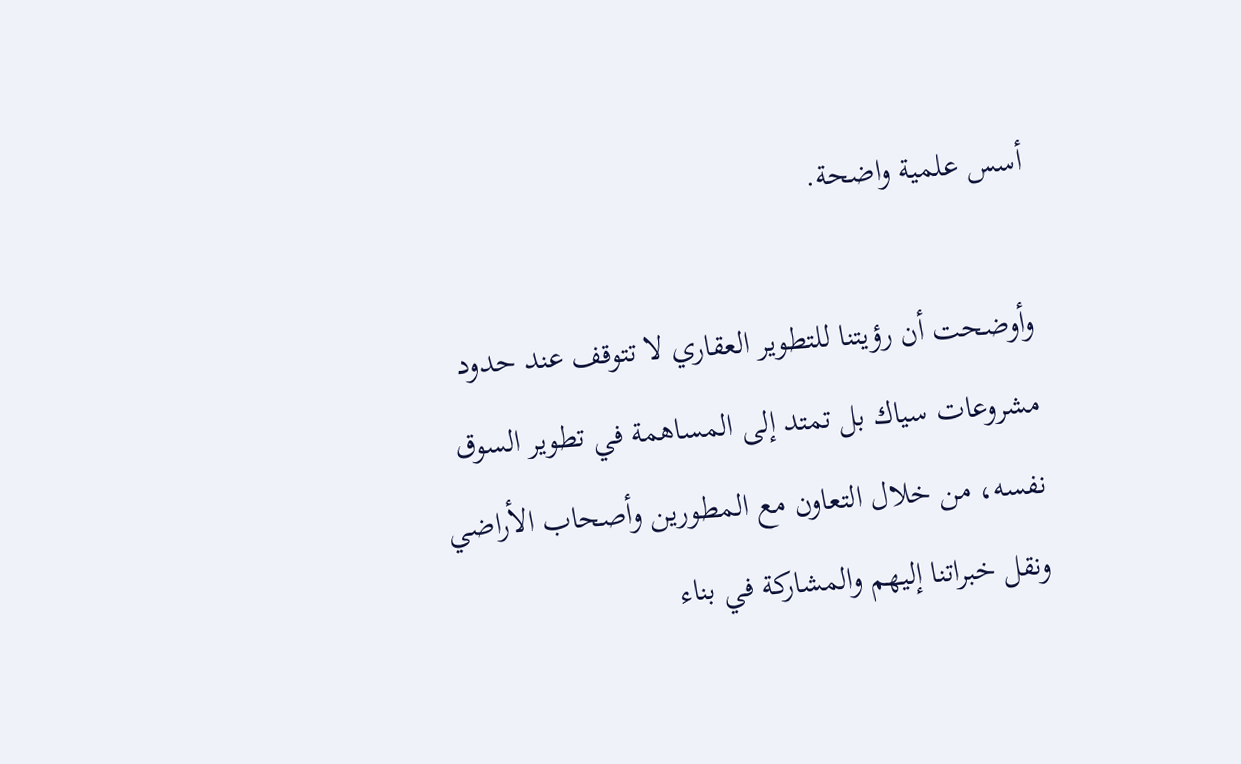أسس علمية واضحة.

وأوضحت أن رؤيتنا للتطوير العقاري لا تتوقف عند حدود مشروعات سياك بل تمتد إلى المساهمة في تطوير السوق نفسه، من خلال التعاون مع المطورين وأصحاب الأراضي ونقل خبراتنا إليهم والمشاركة في بناء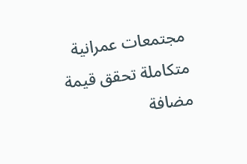مجتمعات عمرانية متكاملة تحقق قيمة مضافة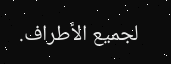لجميع الأطراف.